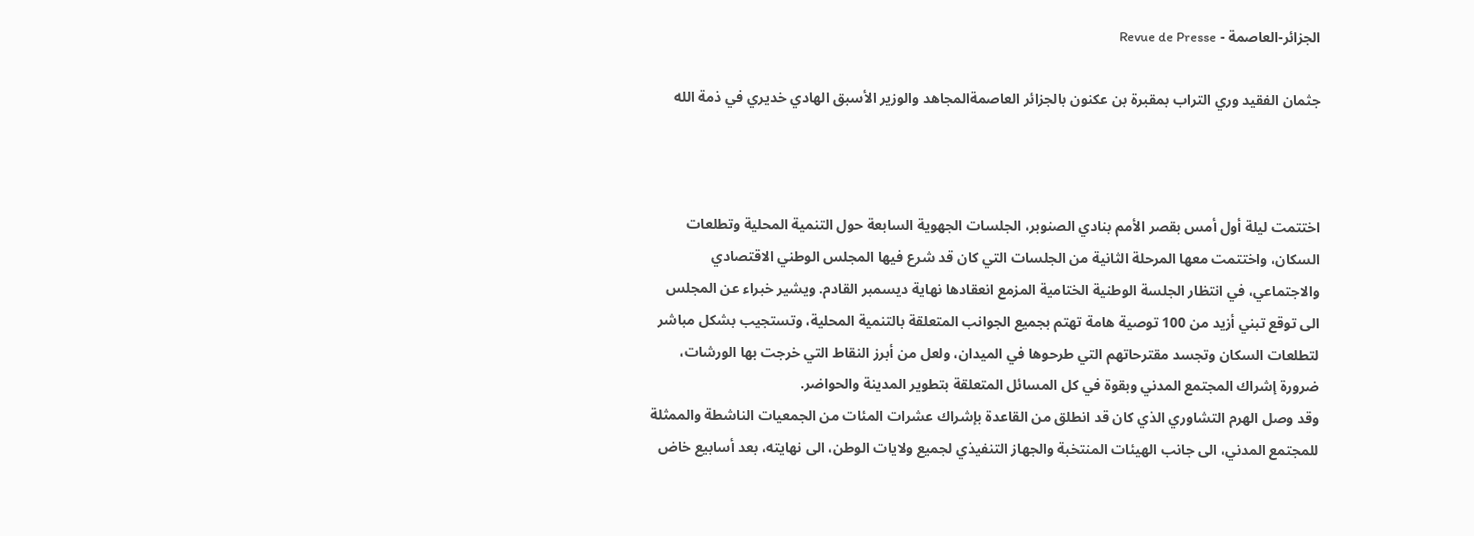الجزائر-العاصمة - Revue de Presse

جثمان الفقيد وري التراب بمقبرة بن عكنون بالجزائر العاصمةالمجاهد والوزير الأسبق الهادي خديري في ذمة الله



اختتمت ليلة أول أمس بقصر الأمم بنادي الصنوبر، الجلسات الجهوية السابعة حول التنمية المحلية وتطلعات السكان، واختتمت معها المرحلة الثانية من الجلسات التي كان قد شرع فيها المجلس الوطني الاقتصادي والاجتماعي، في انتظار الجلسة الوطنية الختامية المزمع انعقادها نهاية ديسمبر القادم. ويشير خبراء عن المجلس الى توقع تبني أزيد من 100 توصية هامة تهتم بجميع الجوانب المتعلقة بالتنمية المحلية، وتستجيب بشكل مباشر لتطلعات السكان وتجسد مقترحاتهم التي طرحوها في الميدان، ولعل من أبرز النقاط التي خرجت بها الورشات،  ضرورة إشراك المجتمع المدني وبقوة في كل المسائل المتعلقة بتطوير المدينة والحواضر.
وقد وصل الهرم التشاوري الذي كان قد انطلق من القاعدة بإشراك عشرات المئات من الجمعيات الناشطة والممثلة للمجتمع المدني، الى جانب الهيئات المنتخبة والجهاز التنفيذي لجميع ولايات الوطن، الى نهايته، بعد أسابيع خاض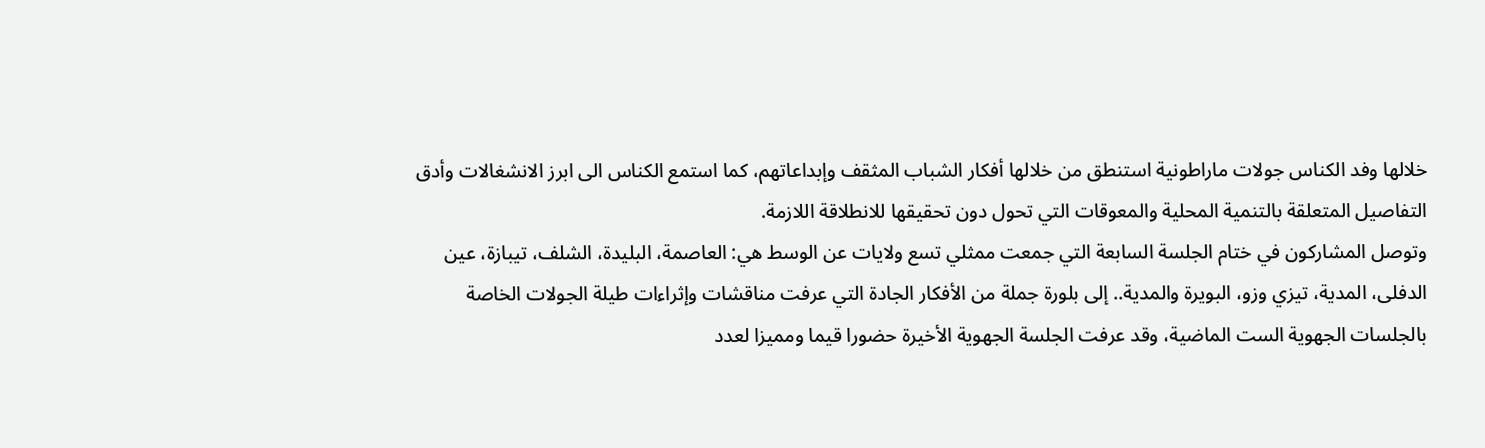خلالها وفد الكناس جولات ماراطونية استنطق من خلالها أفكار الشباب المثقف وإبداعاتهم، كما استمع الكناس الى ابرز الانشغالات وأدق التفاصيل المتعلقة بالتنمية المحلية والمعوقات التي تحول دون تحقيقها للانطلاقة اللازمة.
وتوصل المشاركون في ختام الجلسة السابعة التي جمعت ممثلي تسع ولايات عن الوسط هي: العاصمة، البليدة، الشلف، تيبازة، عين الدفلى، المدية، تيزي وزو، البويرة والمدية.. إلى بلورة جملة من الأفكار الجادة التي عرفت مناقشات وإثراءات طيلة الجولات الخاصة بالجلسات الجهوية الست الماضية، وقد عرفت الجلسة الجهوية الأخيرة حضورا قيما ومميزا لعدد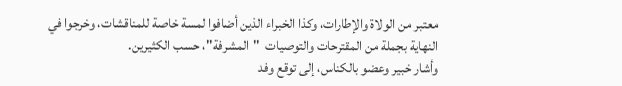معتبر من الولاة والإطارات، وكذا الخبراء الذين أضافوا لمسة خاصة للمناقشات، وخرجوا في النهاية بجملة من المقترحات والتوصيات  ''المشرفة''، حسب الكثيرين.
وأشار خبير وعضو بالكناس، إلى توقع وفد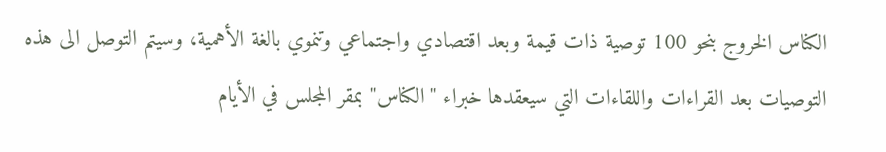الكناس الخروج بنحو 100 توصية ذات قيمة وبعد اقتصادي واجتماعي وتنموي بالغة الأهمية، وسيتم التوصل الى هذه التوصيات بعد القراءات واللقاءات التي سيعقدها خبراء ''الكناس'' بمقر المجلس في الأيام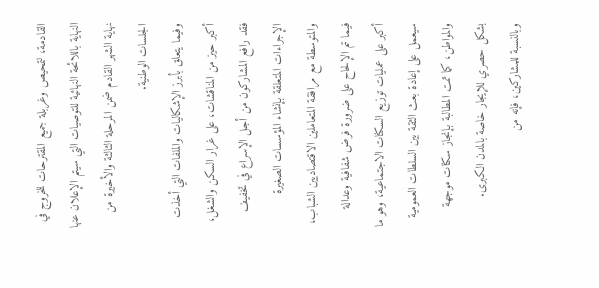القادمة، لتمحيص وغربلة جميع المقترحات للخروج في النهاية باللائحة النهائية للتوصيات التي سيتم الإعلان عنها نهاية الشهر القادم ضمن المرحلة الثالثة والأخيرة من الجلسات الوطنية.
وفيما يتعلق بأبرز الإشكاليات والملفات التي أخذت أكبر حيز من المناقشات، على غرار السكن والشغل، فقد رافع المشاركون من أجل الإسراع في تخفيف الإجراءات المتعلقة بإنشاء المؤسسات الصغيرة والمتوسطة مع مرافقة المتعاملين الاقتصاديين الشباب، فيما تم الإلحاح على ضرورة فرض شفافية وعدالة أكبر على عمليات توزيع السكنات الاجتماعية، وهو ما سيعمل على إعادة بعث الثقة بين السلطات العمومية والمواطن، كما تمت المطالبة بإنجاز سكنات موجهة بشكل حصري للإيجار خاصة بالمدن الكبرى.
وبالنسبة للمشاركين، فإنه من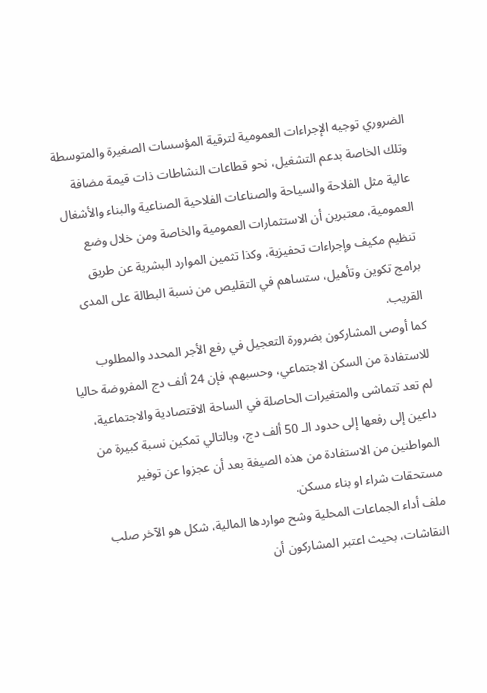الضروري توجيه الإجراءات العمومية لترقية المؤسسات الصغيرة والمتوسطة وتلك الخاصة بدعم التشغيل، نحو قطاعات النشاطات ذات قيمة مضافة عالية مثل الفلاحة والسياحة والصناعات الفلاحية الصناعية والبناء والأشغال العمومية، معتبرين أن الاستثمارات العمومية والخاصة ومن خلال وضع تنظيم مكيف وإجراءات تحفيزية، وكذا تثمين الموارد البشرية عن طريق برامج تكوين وتأهيل، ستساهم في التقليص من نسبة البطالة على المدى القريب.
كما أوصى المشاركون بضرورة التعجيل في رفع الأجر المحدد والمطلوب للاستفادة من السكن الاجتماعي، وحسبهم، فإن 24 ألف دج المفروضة حاليا لم تعد تتماشى والمتغيرات الحاصلة في الساحة الاقتصادية والاجتماعية، داعين إلى رفعها إلى حدود الـ 50 ألف دج، وبالتالي تمكين نسبة كبيرة من المواطنين من الاستفادة من هذه الصيغة بعد أن عجزوا عن توفير مستحقات شراء او بناء مسكن.
ملف أداء الجماعات المحلية وشح مواردها المالية، شكل هو الآخر صلب النقاشات، بحيث اعتبر المشاركون أن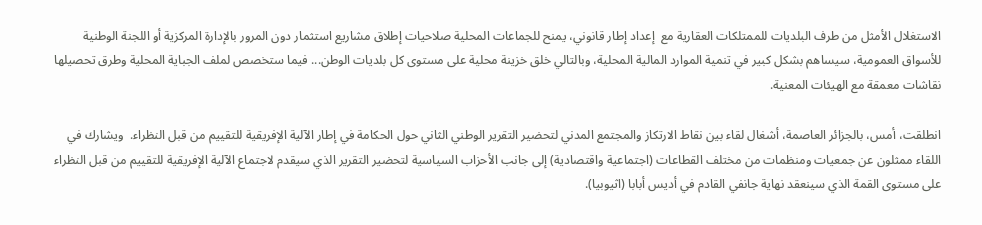الاستغلال الأمثل من طرف البلديات للممتلكات العقارية مع  إعداد إطار قانوني، يمنح للجماعات المحلية صلاحيات إطلاق مشاريع استثمار دون المرور بالإدارة المركزية أو اللجنة الوطنية للأسواق العمومية، سيساهم بشكل كبير في تنمية الموارد المالية المحلية، وبالتالي خلق خزينة محلية على مستوى كل بلديات الوطن... فيما ستخصص لملف الجباية المحلية وطرق تحصيلها نقاشات معمقة مع الهيئات المعنية.

انطلقت، أمس، بالجزائر العاصمة، أشغال لقاء بين نقاط الارتكاز والمجتمع المدني لتحضير التقرير الوطني الثاني حول الحكامة في إطار الآلية الإفريقية للتقييم من قبل النظراء.  ويشارك في اللقاء ممثلون عن جمعيات ومنظمات من مختلف القطاعات (اجتماعية واقتصادية) إلى جانب الأحزاب السياسية لتحضير التقرير الذي سيقدم لاجتماع الآلية الإفريقية للتقييم من قبل النظراء على مستوى القمة الذي سينعقد نهاية جانفي القادم في أديس أبابا (اثيوبيا).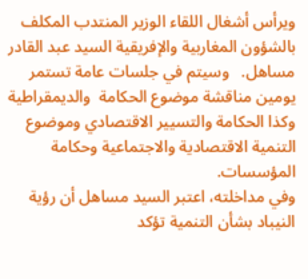ويرأس أشغال اللقاء الوزير المنتدب المكلف بالشؤون المغاربية والإفريقية السيد عبد القادر مساهل.   وسيتم في جلسات عامة تستمر يومين مناقشة موضوع الحكامة  والديمقراطية وكذا الحكامة والتسيير الاقتصادي وموضوع التنمية الاقتصادية والاجتماعية وحكامة المؤسسات.
وفي مداخلته، اعتبر السيد مساهل أن رؤية النيباد بشأن التنمية تؤكد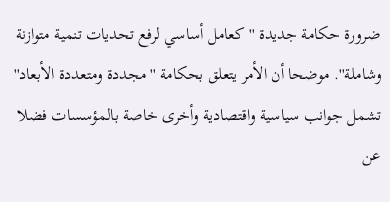ضرورة حكامة جديدة ''كعامل أساسي لرفع تحديات تنمية متوازنة  وشاملة''. موضحا أن الأمر يتعلق بحكامة ''مجددة ومتعددة الأبعاد'' تشمل جوانب سياسية واقتصادية وأخرى خاصة بالمؤسسات فضلا عن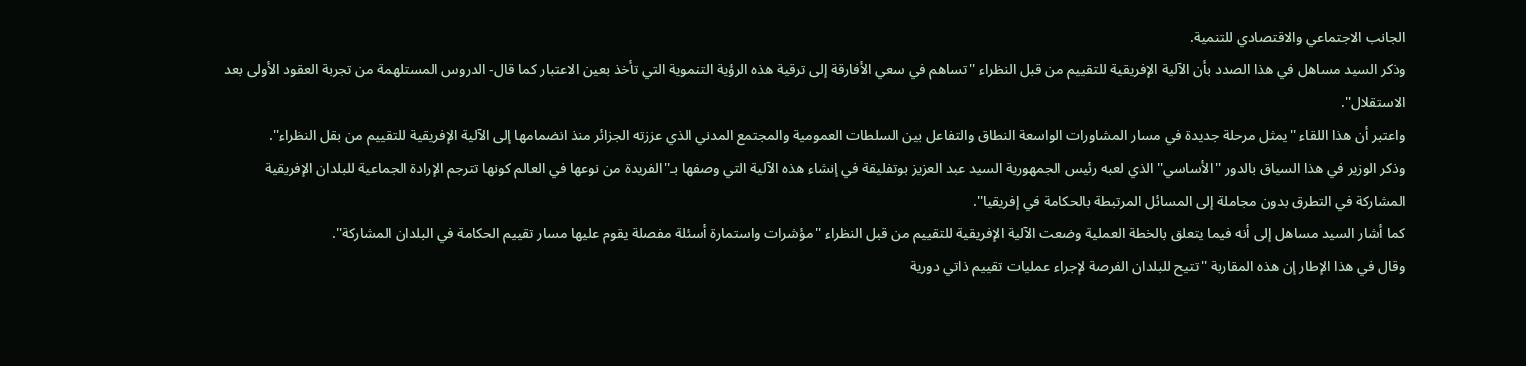الجانب الاجتماعي والاقتصادي للتنمية.
وذكر السيد مساهل في هذا الصدد بأن الآلية الإفريقية للتقييم من قبل النظراء ''تساهم في سعي الأفارقة إلى ترقية هذه الرؤية التنموية التي تأخذ بعين الاعتبار كما قال- الدروس المستلهمة من تجربة العقود الأولى بعد الاستقلال''.
واعتبر أن هذا اللقاء ''يمثل مرحلة جديدة في مسار المشاورات الواسعة النطاق والتفاعل بين السلطات العمومية والمجتمع المدني الذي عززته الجزائر منذ انضمامها إلى الآلية الإفريقية للتقييم من بقل النظراء''.
وذكر الوزير في هذا السياق بالدور ''الأساسي'' الذي لعبه رئيس الجمهورية السيد عبد العزيز بوتفليقة في إنشاء هذه الآلية التي وصفها بـ''الفريدة من نوعها في العالم كونها تترجم الإرادة الجماعية للبلدان الإفريقية المشاركة في التطرق بدون مجاملة إلى المسائل المرتبطة بالحكامة في إفريقيا''.
كما أشار السيد مساهل إلى أنه فيما يتعلق بالخطة العملية وضعت الآلية الإفريقية للتقييم من قبل النظراء ''مؤشرات واستمارة أسئلة مفصلة يقوم عليها مسار تقييم الحكامة في البلدان المشاركة''.
وقال في هذا الإطار إن هذه المقاربة ''تتيح للبلدان الفرصة لإجراء عمليات تقييم ذاتي دورية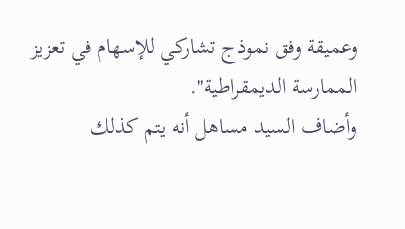وعميقة وفق نموذج تشاركي للإسهام في تعزيز الممارسة الديمقراطية''.
وأضاف السيد مساهل أنه يتم كذلك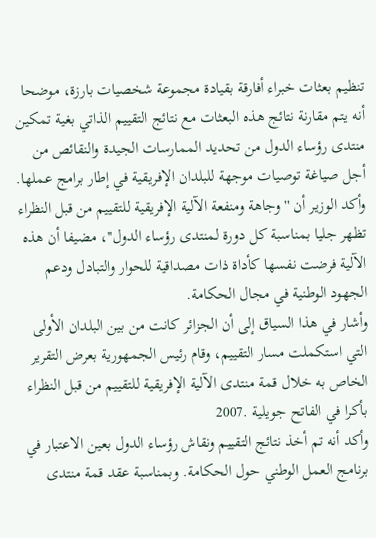تنظيم بعثات خبراء أفارقة بقيادة مجموعة شخصيات بارزة، موضحا أنه يتم مقارنة نتائج هذه البعثات مع نتائج التقييم الذاتي بغية تمكين منتدى رؤساء الدول من تحديد الممارسات الجيدة والنقائص من أجل صياغة توصيات موجهة للبلدان الإفريقية في إطار برامج عملها.
وأكد الوزير أن ''وجاهة ومنفعة الآلية الإفريقية للتقييم من قبل النظراء تظهر جليا بمناسبة كل دورة لمنتدى رؤساء الدول''، مضيفا أن هذه الآلية فرضت نفسها كأداة ذات مصداقية للحوار والتبادل ودعم الجهود الوطنية في مجال الحكامة.
وأشار في هذا السياق إلى أن الجزائر كانت من بين البلدان الأولى التي استكملت مسار التقييم، وقام رئيس الجمهورية بعرض التقرير الخاص به خلال قمة منتدى الآلية الإفريقية للتقييم من قبل النظراء بأكرا في الفاتح جويلية .2007
وأكد أنه تم أخذ نتائج التقييم ونقاش رؤساء الدول بعين الاعتبار في برنامج العمل الوطني حول الحكامة. وبمناسبة عقد قمة منتدى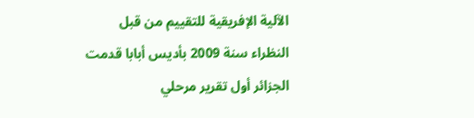الآلية الإفريقية للتقييم من قبل النظراء سنة 2009 بأديس أبابا قدمت الجزائر أول تقرير مرحلي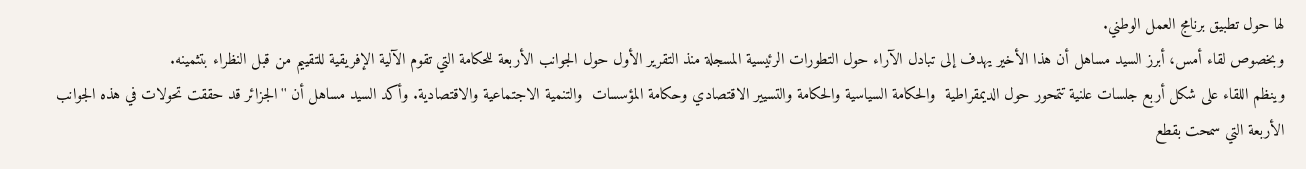لها حول تطبيق برنامج العمل الوطني.
وبخصوص لقاء أمس، أبرز السيد مساهل أن هذا الأخير يهدف إلى تبادل الآراء حول التطورات الرئيسية المسجلة منذ التقرير الأول حول الجوانب الأربعة للحكامة التي تقوم الآلية الإفريقية للتقييم من قبل النظراء بتثمينه.
وينظم اللقاء على شكل أربع جلسات علنية تتمحور حول الديمقراطية  والحكامة السياسية والحكامة والتسيير الاقتصادي وحكامة المؤسسات  والتنمية الاجتماعية والاقتصادية. وأكد السيد مساهل أن ''الجزائر قد حققت تحولات في هذه الجوانب الأربعة التي سمحت بقطع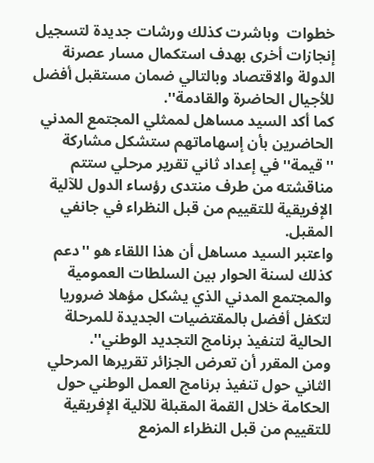خطوات  وباشرت كذلك ورشات جديدة لتسجيل إنجازات أخرى بهدف استكمال مسار عصرنة الدولة والاقتصاد وبالتالي ضمان مستقبل أفضل للأجيال الحاضرة والقادمة''.
كما أكد السيد مساهل لممثلي المجتمع المدني الحاضرين بأن إسهاماتهم ستشكل مشاركة ''قيمة'' في إعداد ثاني تقرير مرحلي ستتم مناقشته من طرف منتدى رؤساء الدول للآلية الإفريقية للتقييم من قبل النظراء في جانفي المقبل.
واعتبر السيد مساهل أن هذا اللقاء هو ''دعم كذلك لسنة الحوار بين السلطات العمومية والمجتمع المدني الذي يشكل مؤهلا ضروريا لتكفل أفضل بالمقتضيات الجديدة للمرحلة الحالية لتنفيذ برنامج التجديد الوطني''.
ومن المقرر أن تعرض الجزائر تقريرها المرحلي الثاني حول تنفيذ برنامج العمل الوطني حول الحكامة خلال القمة المقبلة للآلية الإفريقية للتقييم من قبل النظراء المزمع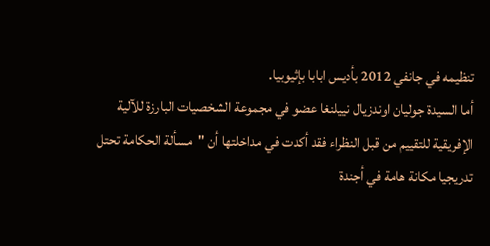تنظيمه في جانفي 2012 بأديس ابابا بإثيوبيا.
أما السيدة جوليان اوندزيال نييلنغا عضو في مجموعة الشخصيات البارزة للآلية الإفريقية للتقييم من قبل النظراء فقد أكدت في مداخلتها أن ''مسألة الحكامة تحتل تدريجيا مكانة هامة في أجندة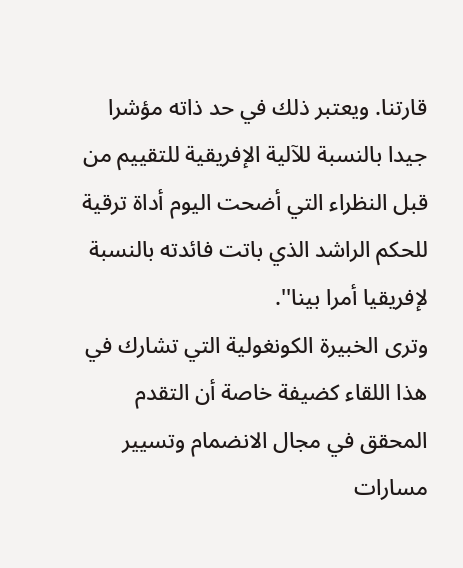قارتنا. ويعتبر ذلك في حد ذاته مؤشرا جيدا بالنسبة للآلية الإفريقية للتقييم من قبل النظراء التي أضحت اليوم أداة ترقية للحكم الراشد الذي باتت فائدته بالنسبة لإفريقيا أمرا بينا''.
وترى الخبيرة الكونغولية التي تشارك في هذا اللقاء كضيفة خاصة أن التقدم المحقق في مجال الانضمام وتسيير مسارات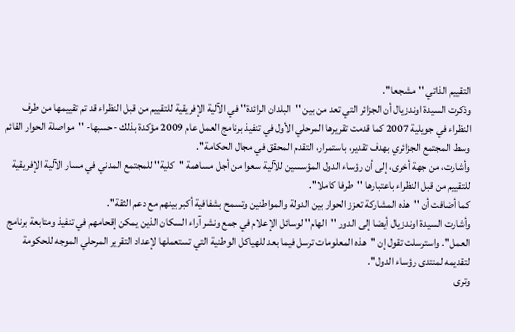التقييم الذاتي ''مشجعا''.
وذكرت السيدة اوندزيال أن الجزائر التي تعد من بين ''البلدان الرائدة'' في الآلية الإفريقية للتقييم من قبل النظراء قد تم تقييمها من طرف النظراء في جويلية 2007 كما قدمت تقريرها المرحلي الأول في تنفيذ برنامج العمل عام 2009 مؤكدة بذلك -حسبها- ''مواصلة الحوار القائم وسط المجتمع الجزائري بهدف تقدير، باستمرار، التقدم المحقق في مجال الحكامة''.
وأشارت، من جهة أخرى، إلى أن رؤساء الدول المؤسسين للآلية سعوا من أجل مساهمة ''كلية'' للمجتمع المدني في مسار الآلية الإفريقية للتقييم من قبل النظراء باعتبارها ''طرفا كاملا''.
كما أضافت أن ''هذه المشاركة تعزز الحوار بين الدولة والمواطنين وتسمح بشفافية أكبر بينهم مع دعم الثقة''.
وأشارت السيدة اوندزيال أيضا إلى الدور ''الهام'' لوسائل الإعلام في جمع ونشر آراء السكان الذين يمكن إقحامهم في تنفيذ ومتابعة برنامج العمل''. واسترسلت تقول إن ''هذه المعلومات ترسل فيما بعد للهياكل الوطنية التي تستعملها لإعداد التقرير المرحلي الموجه للحكومة لتقديمه لمنتدى رؤساء الدول''.
وترى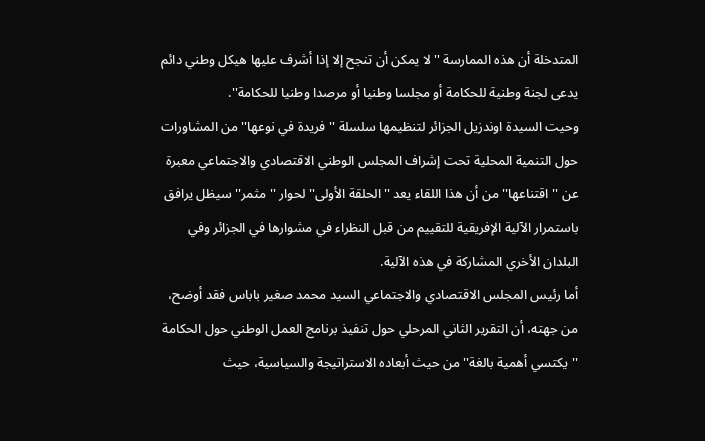المتدخلة أن هذه الممارسة ''لا يمكن أن تنجح إلا إذا أشرف عليها هيكل وطني دائم يدعى لجنة وطنية للحكامة أو مجلسا وطنيا أو مرصدا وطنيا للحكامة''.
وحيت السيدة اوندزيل الجزائر لتنظيمها سلسلة ''فريدة في نوعها'' من المشاورات حول التنمية المحلية تحت إشراف المجلس الوطني الاقتصادي والاجتماعي معبرة عن ''اقتناعها'' من أن هذا اللقاء يعد ''الحلقة الأولى'' لحوار ''مثمر'' سيظل يرافق باستمرار الآلية الإفريقية للتقييم من قبل النظراء في مشوارها في الجزائر وفي البلدان الأخري المشاركة في هذه الآلية.
أما رئيس المجلس الاقتصادي والاجتماعي السيد محمد صغير باباس فقد أوضح، من جهته، أن التقرير الثاني المرحلي حول تنفيذ برنامج العمل الوطني حول الحكامة ''يكتسي أهمية بالغة'' من حيث أبعاده الاستراتيجة والسياسية، حيث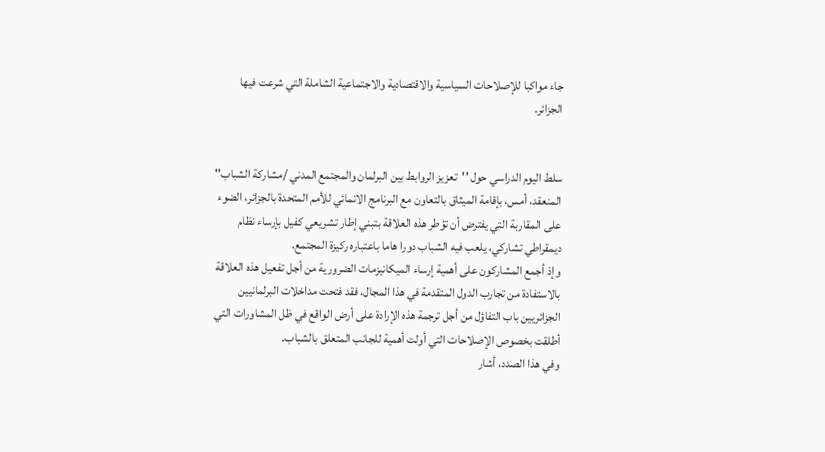جاء مواكبا للإصلاحات السياسية والاقتصادية والاجتماعية الشاملة التي شرعت فيها الجزائر.


سلط اليوم الدراسي حول ''تعزيز الروابط بين البرلمان والمجتمع المدني /مشاركة الشباب'' المنعقد، أمس، بإقامة الميثاق بالتعاون مع البرنامج الانمائي للأمم المتحدة بالجزائر، الضوء على المقاربة التي يفترض أن تؤطر هذه العلاقة بتبني إطار تشريعي كفيل بإرساء نظام ديمقراطي تشاركي، يلعب فيه الشباب دورا هاما باعتباره ركيزة المجتمع.
وإذ أجمع المشاركون على أهمية إرساء الميكانيزمات الضرورية من أجل تفعيل هذه العلاقة بالاستفادة من تجارب الدول المتقدمة في هذا المجال، فقد فتحت مداخلات البرلمانيين الجزائريين باب التفاؤل من أجل ترجمة هذه الإرادة على أرض الواقع في ظل المشاورات التي أطلقت بخصوص الإصلاحات التي أولت أهمية للجانب المتعلق بالشباب.
وفي هذا الصدد، أشار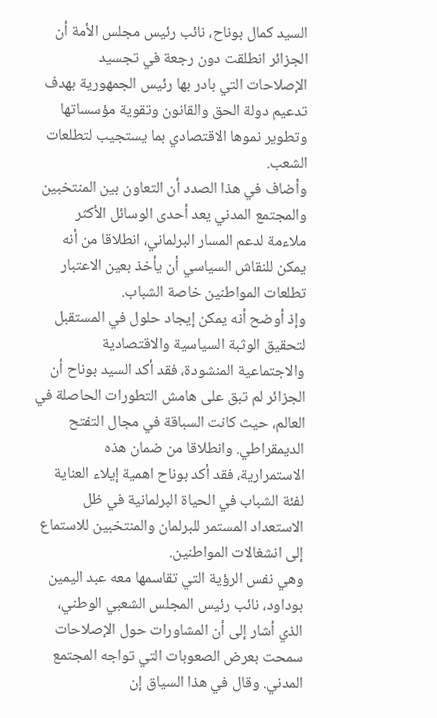السيد كمال بوناح، نائب رئيس مجلس الأمة أن الجزائر انطلقت دون رجعة في تجسيد الإصلاحات التي بادر بها رئيس الجمهورية بهدف تدعيم دولة الحق والقانون وتقوية مؤسساتها وتطوير نموها الاقتصادي بما يستجيب لتطلعات الشعب.
وأضاف في هذا الصدد أن التعاون بين المنتخبين والمجتمع المدني يعد أحدى الوسائل الأكثر ملاءمة لدعم المسار البرلماني، انطلاقا من أنه يمكن للنقاش السياسي أن يأخذ بعين الاعتبار تطلعات المواطنين خاصة الشباب.
وإذ أوضح أنه يمكن إيجاد حلول في المستقبل لتحقيق الوثبة السياسية والاقتصادية والاجتماعية المنشودة، فقد أكد السيد بوناح أن الجزائر لم تبق على هامش التطورات الحاصلة في العالم، حيث كانت السباقة في مجال التفتح الديمقراطي. وانطلاقا من ضمان هذه الاستمرارية، فقد أكد بوناح اهمية إيلاء العناية لفئة الشباب في الحياة البرلمانية في ظل الاستعداد المستمر للبرلمان والمنتخبين للاستماع إلى انشغالات المواطنين.
وهي نفس الرؤية التي تقاسمها معه عبد اليمين بوداود، نائب رئيس المجلس الشعبي الوطني، الذي أشار إلى أن المشاورات حول الإصلاحات سمحت بعرض الصعوبات التي تواجه المجتمع المدني. وقال في هذا السياق إن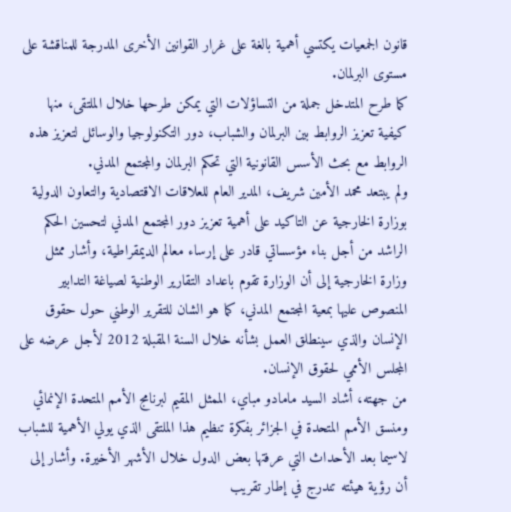قانون الجمعيات يكتسي أهمية بالغة على غرار القوانين الأخرى المدرجة للمناقشة على مستوى البرلمان.
كما طرح المتدخل جملة من التساؤلات التي يمكن طرحها خلال الملتقى، منها كيفية تعزيز الروابط بين البرلمان والشباب، دور التكنولوجيا والوسائل لتعزيز هذه الروابط مع بحث الأسس القانونية التي تحكم البرلمان والمجتمع المدني.
ولم يبتعد محمد الأمين شريف، المدير العام للعلاقات الاقتصادية والتعاون الدولية بوزارة الخارجية عن التاكيد على أهمية تعزيز دور المجتمع المدني لتحسين الحكم الراشد من أجل بناء مؤسساتي قادر على إرساء معالم الديمقراطية، وأشار ممثل وزارة الخارجية إلى أن الوزارة تقوم باعداد التقارير الوطنية لصياغة التدابير المنصوص عليها بمعية المجتمع المدني، كما هو الشان للتقرير الوطني حول حقوق الإنسان والذي سينطلق العمل بشأنه خلال السنة المقبلة 2012 لأجل عرضه على المجلس الأممي لحقوق الإنسان.
من جهته، أشاد السيد مامادو مباي، الممثل المقيم لبرنامج الأمم المتحدة الإنمائي ومنسق الأمم المتحدة في الجزائر بفكرة تنظيم هذا الملتقى الذي يولي الأهمية للشباب لاسيما بعد الأحداث التي عرفتها بعض الدول خلال الأشهر الأخيرة. وأشار إلى أن رؤية هيئته تندرج في إطار تقريب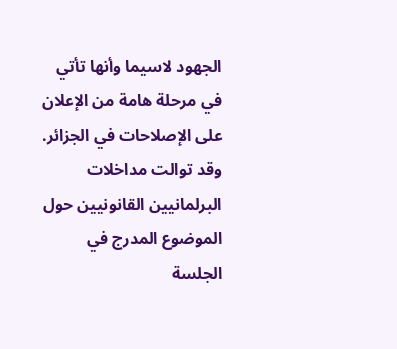الجهود لاسيما وأنها تأتي في مرحلة هامة من الإعلان على الإصلاحات في الجزائر.
وقد توالت مداخلات البرلمانيين القانونيين حول الموضوع المدرج في الجلسة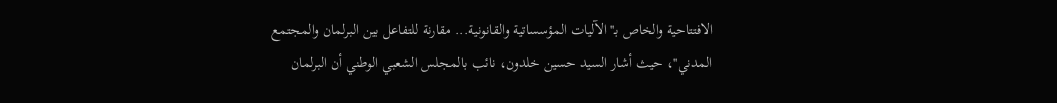الافتتاحية والخاص بـ''الآليات المؤسساتية والقانونية... مقارنة للتفاعل بين البرلمان والمجتمع المدني''، حيث أشار السيد حسين خلدون، نائب بالمجلس الشعبي الوطني أن البرلمان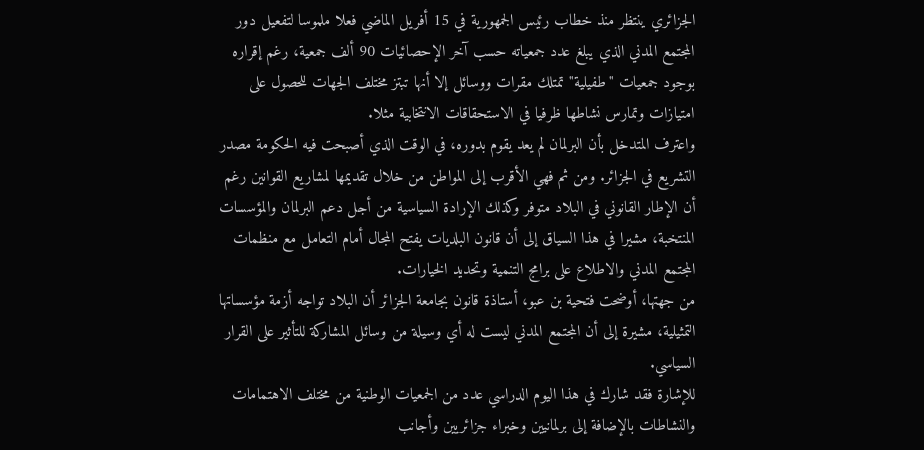الجزائري ينتظر منذ خطاب رئيس الجمهورية في 15 أفريل الماضي فعلا ملموسا لتفعيل دور المجتمع المدني الذي يبلغ عدد جمعياته حسب آخر الإحصائيات 90 ألف جمعية، رغم إقراره بوجود جمعيات ''طفيلية'' تمتلك مقرات ووسائل إلا أنها تبتز مختلف الجهات للحصول على امتيازات وتمارس نشاطها ظرفيا في الاستحقاقات الانتخابية مثلا.
واعترف المتدخل بأن البرلمان لم يعد يقوم بدوره، في الوقت الذي أصبحت فيه الحكومة مصدر التشريع في الجزائر. ومن ثم فهي الأقرب إلى المواطن من خلال تقديمها لمشاريع القوانين رغم أن الإطار القانوني في البلاد متوفر وكذلك الإرادة السياسية من أجل دعم البرلمان والمؤسسات المنتخبة، مشيرا في هذا السياق إلى أن قانون البلديات يفتح المجال أمام التعامل مع منظمات المجتمع المدني والاطلاع على برامج التنمية وتحديد الخيارات.
من جهتها، أوضحت فتحية بن عبو، أستاذة قانون بجامعة الجزائر أن البلاد تواجه أزمة مؤسساتها التمثيلية، مشيرة إلى أن المجتمع المدني ليست له أي وسيلة من وسائل المشاركة للتأثير على القرار السياسي.
للإشارة فقد شارك في هذا اليوم الدراسي عدد من الجمعيات الوطنية من مختلف الاهتمامات والنشاطات بالإضافة إلى برلمانيين وخبراء جزائريين وأجانب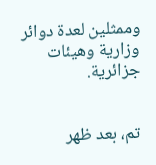وممثلين لعدة دوائر وزارية وهيئات جزائرية.


تم، بعد ظهر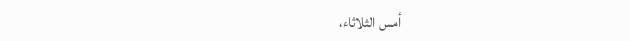أمس الثلاثاء،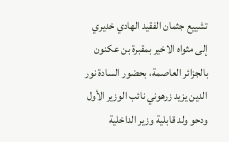تشييع جثمان الفقيد الهادي خديري إلى مثواه الاخير بمقبرة بن عكنون بالجزائر العاصمة، بحضور السادة نور الدين يزيد زرهوني نائب الوزير الأول ودحو ولد قابلية وزير الداخلية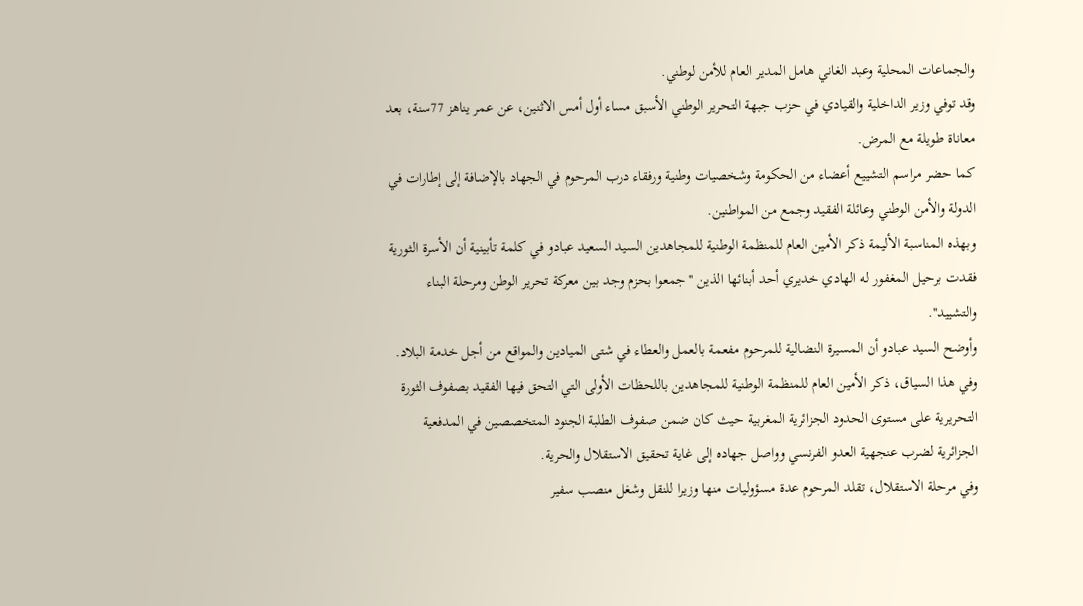والجماعات المحلية وعبد الغاني هامل المدير العام للأمن لوطني.
وقد توفي وزير الداخلية والقيادي في حزب جبهة التحرير الوطني الأسبق مساء أول أمس الاثنين، عن عمر يناهز 77سنة، بعد معاناة طويلة مع المرض.
كما حضر مراسم التشييع أعضاء من الحكومة وشخصيات وطنية ورفقاء درب المرحوم في الجهاد بالإضافة إلى إطارات في الدولة والأمن الوطني وعائلة الفقيد وجمع من المواطنين.
وبهذه المناسبة الأليمة ذكر الأمين العام للمنظمة الوطنية للمجاهدين السيد السعيد عبادو في كلمة تأبينية أن الأسرة الثورية فقدت برحيل المغفور له الهادي خديري أحد أبنائها الذين ''جمعوا بحزم وجد بين معركة تحرير الوطن ومرحلة البناء والتشييد''.
وأوضح السيد عبادو أن المسيرة النضالية للمرحوم مفعمة بالعمل والعطاء في شتى الميادين والمواقع من أجل خدمة البلاد.
وفي هذا السياق، ذكر الأمين العام للمنظمة الوطنية للمجاهدين باللحظات الأولى التي التحق فيها الفقيد بصفوف الثورة التحريرية على مستوى الحدود الجزائرية المغربية حيث كان ضمن صفوف الطلبة الجنود المتخصصين في المدفعية الجزائرية لضرب عنجهية العدو الفرنسي وواصل جهاده إلى غاية تحقيق الاستقلال والحرية.
وفي مرحلة الاستقلال، تقلد المرحوم عدة مسؤوليات منها وزيرا للنقل وشغل منصب سفير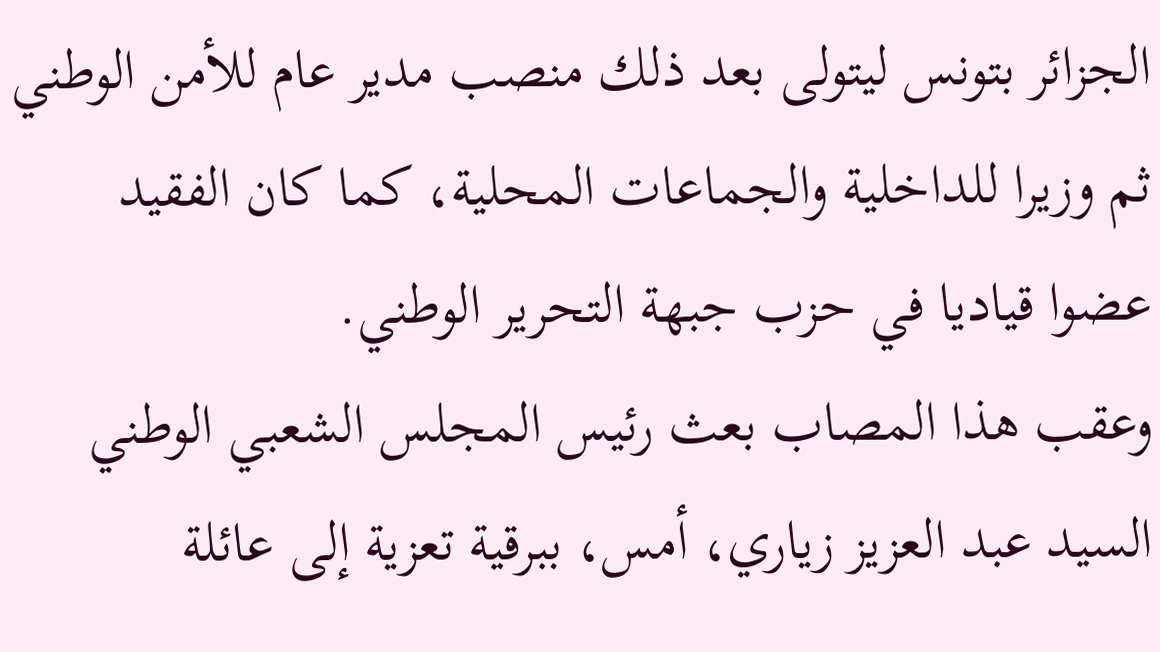الجزائر بتونس ليتولى بعد ذلك منصب مدير عام للأمن الوطني ثم وزيرا للداخلية والجماعات المحلية، كما كان الفقيد عضوا قياديا في حزب جبهة التحرير الوطني.
وعقب هذا المصاب بعث رئيس المجلس الشعبي الوطني السيد عبد العزيز زياري، أمس، ببرقية تعزية إلى عائلة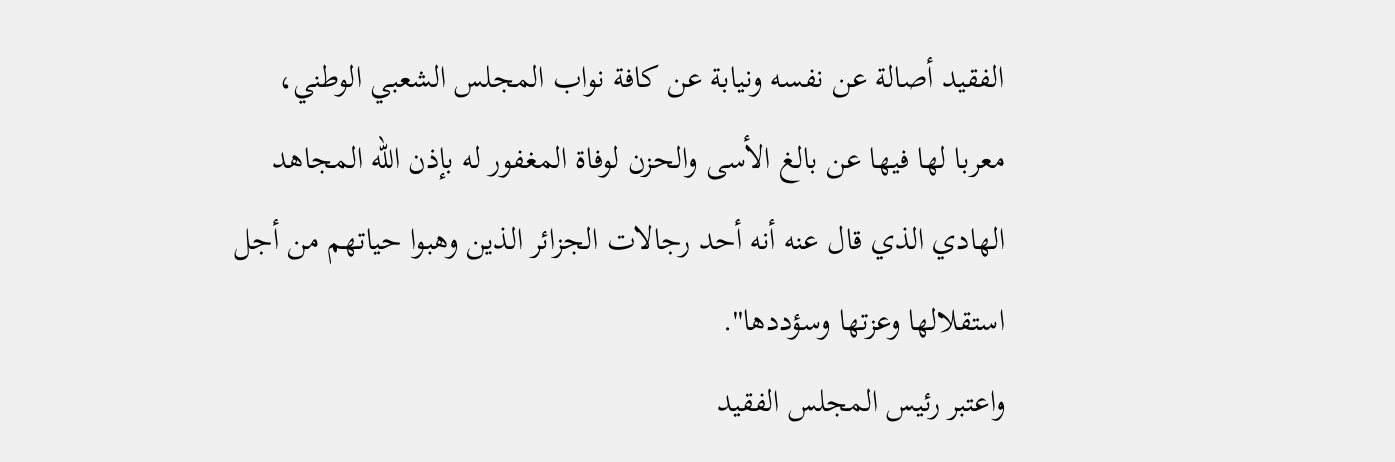الفقيد أصالة عن نفسه ونيابة عن كافة نواب المجلس الشعبي الوطني، معربا لها فيها عن بالغ الأسى والحزن لوفاة المغفور له بإذن الله المجاهد الهادي الذي قال عنه أنه أحد رجالات الجزائر الذين وهبوا حياتهم من أجل استقلالها وعزتها وسؤددها''.
واعتبر رئيس المجلس الفقيد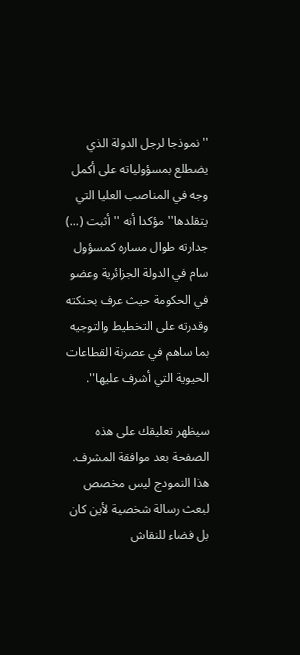''نموذجا لرجل الدولة الذي يضطلع بمسؤولياته على أكمل وجه في المناصب العليا التي يتقلدها'' مؤكدا أنه ''أثبت (...) جدارته طوال مساره كمسؤول سام في الدولة الجزائرية وعضو في الحكومة حيث عرف بحنكته وقدرته على التخطيط والتوجيه بما ساهم في عصرنة القطاعات الحيوية التي أشرف عليها''.

سيظهر تعليقك على هذه الصفحة بعد موافقة المشرف.
هذا النمودج ليس مخصص لبعث رسالة شخصية لأين كان بل فضاء للنقاش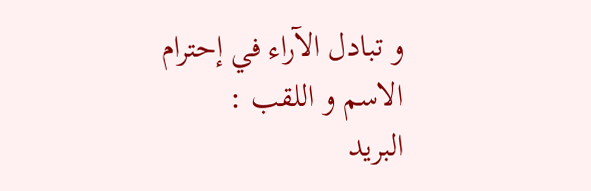و تبادل الآراء في إحترام
الاسم و اللقب :
البريد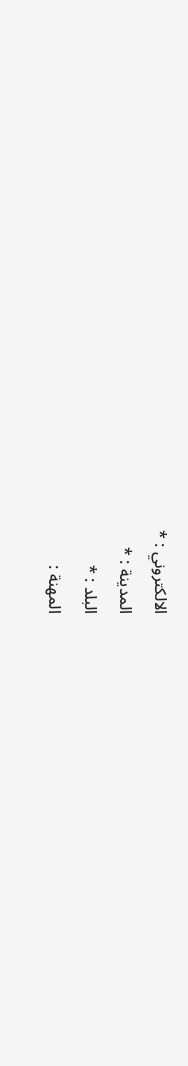الالكتروني : *
المدينة : *
البلد : *
المهنة :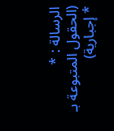الرسالة : *
(الحقول المتبوعة بـ * إجبارية)